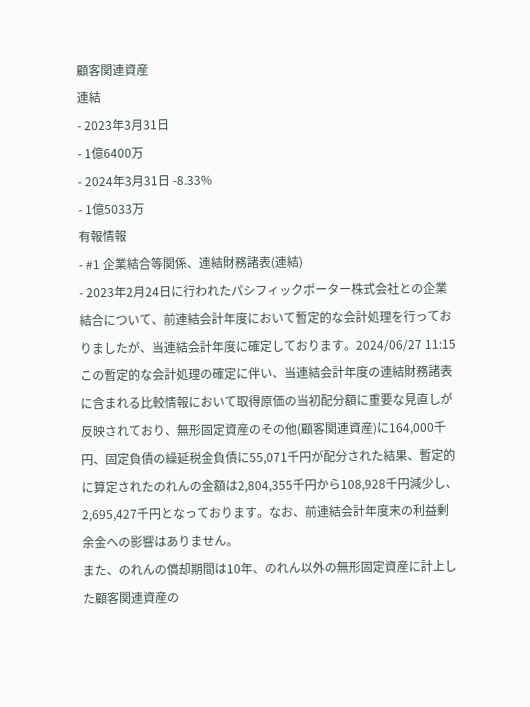顧客関連資産
連結
- 2023年3月31日
- 1億6400万
- 2024年3月31日 -8.33%
- 1億5033万
有報情報
- #1 企業結合等関係、連結財務諸表(連結)
- 2023年2月24日に行われたパシフィックポーター株式会社との企業結合について、前連結会計年度において暫定的な会計処理を行っておりましたが、当連結会計年度に確定しております。2024/06/27 11:15
この暫定的な会計処理の確定に伴い、当連結会計年度の連結財務諸表に含まれる比較情報において取得原価の当初配分額に重要な見直しが反映されており、無形固定資産のその他(顧客関連資産)に164,000千円、固定負債の繰延税金負債に55,071千円が配分された結果、暫定的に算定されたのれんの金額は2,804,355千円から108,928千円減少し、2,695,427千円となっております。なお、前連結会計年度末の利益剰余金への影響はありません。
また、のれんの償却期間は10年、のれん以外の無形固定資産に計上した顧客関連資産の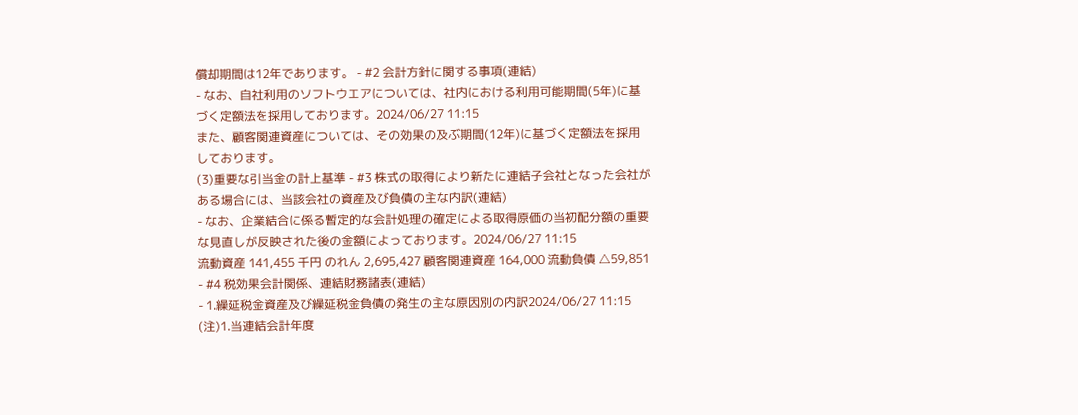償却期間は12年であります。 - #2 会計方針に関する事項(連結)
- なお、自社利用のソフトウエアについては、社内における利用可能期間(5年)に基づく定額法を採用しております。2024/06/27 11:15
また、顧客関連資産については、その効果の及ぶ期間(12年)に基づく定額法を採用しております。
(3)重要な引当金の計上基準 - #3 株式の取得により新たに連結子会社となった会社がある場合には、当該会社の資産及び負債の主な内訳(連結)
- なお、企業結合に係る暫定的な会計処理の確定による取得原価の当初配分額の重要な見直しが反映された後の金額によっております。2024/06/27 11:15
流動資産 141,455 千円 のれん 2,695,427 顧客関連資産 164,000 流動負債 △59,851 - #4 税効果会計関係、連結財務諸表(連結)
- 1.繰延税金資産及び繰延税金負債の発生の主な原因別の内訳2024/06/27 11:15
(注)1.当連結会計年度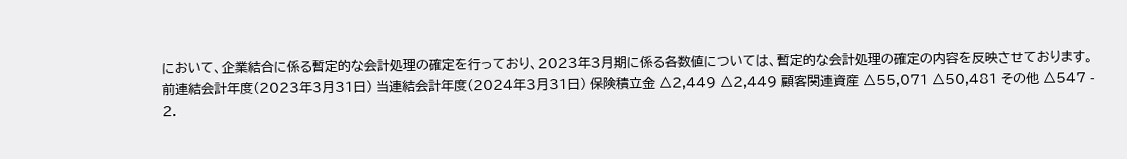において、企業結合に係る暫定的な会計処理の確定を行っており、2023年3月期に係る各数値については、暫定的な会計処理の確定の内容を反映させております。前連結会計年度(2023年3月31日) 当連結会計年度(2024年3月31日) 保険積立金 △2,449 △2,449 顧客関連資産 △55,071 △50,481 その他 △547 -
2.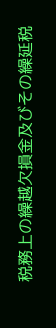税務上の繰越欠損金及びその繰延税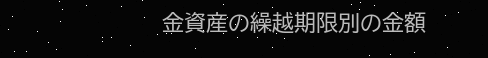金資産の繰越期限別の金額